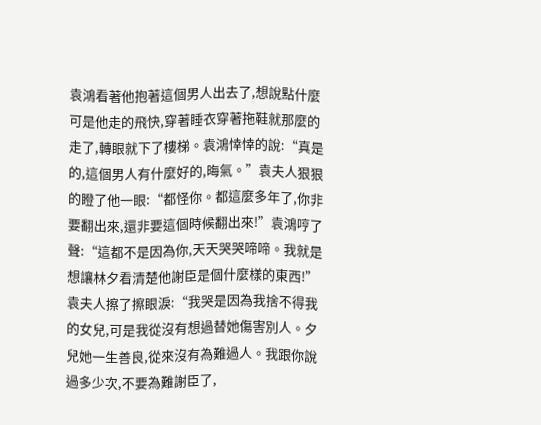袁鴻看著他抱著這個男人出去了,想說點什麼可是他走的飛快,穿著睡衣穿著拖鞋就那麼的走了,轉眼就下了樓梯。袁鴻悻悻的說:“真是的,這個男人有什麼好的,晦氣。”袁夫人狠狠的瞪了他一眼:“都怪你。都這麼多年了,你非要翻出來,還非要這個時候翻出來!”袁鴻哼了聲:“這都不是因為你,天天哭哭啼啼。我就是想讓林夕看清楚他謝臣是個什麼樣的東西!”袁夫人擦了擦眼淚:“我哭是因為我捨不得我的女兒,可是我從沒有想過替她傷害別人。夕兒她一生善良,從來沒有為難過人。我跟你說過多少次,不要為難謝臣了,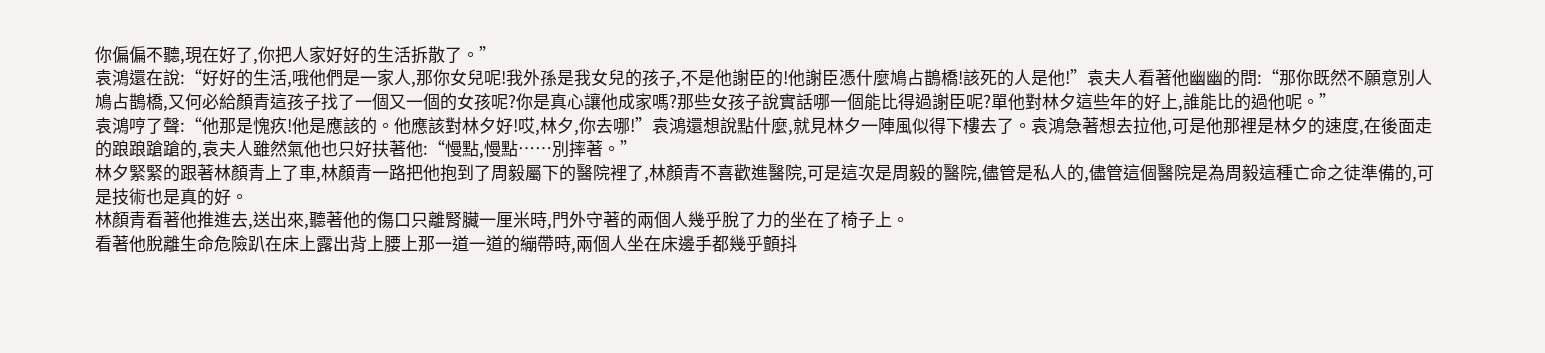你偏偏不聽,現在好了,你把人家好好的生活拆散了。”
袁鴻還在說:“好好的生活,哦他們是一家人,那你女兒呢!我外孫是我女兒的孩子,不是他謝臣的!他謝臣憑什麼鳩占鵲橋!該死的人是他!”袁夫人看著他幽幽的問:“那你既然不願意別人鳩占鵲橋,又何必給顏青這孩子找了一個又一個的女孩呢?你是真心讓他成家嗎?那些女孩子說實話哪一個能比得過謝臣呢?單他對林夕這些年的好上,誰能比的過他呢。”
袁鴻哼了聲:“他那是愧疚!他是應該的。他應該對林夕好!哎,林夕,你去哪!”袁鴻還想說點什麼,就見林夕一陣風似得下樓去了。袁鴻急著想去拉他,可是他那裡是林夕的速度,在後面走的踉踉蹌蹌的,袁夫人雖然氣他也只好扶著他:“慢點,慢點……別摔著。”
林夕緊緊的跟著林顏青上了車,林顏青一路把他抱到了周毅屬下的醫院裡了,林顏青不喜歡進醫院,可是這次是周毅的醫院,儘管是私人的,儘管這個醫院是為周毅這種亡命之徒準備的,可是技術也是真的好。
林顏青看著他推進去,送出來,聽著他的傷口只離腎臟一厘米時,門外守著的兩個人幾乎脫了力的坐在了椅子上。
看著他脫離生命危險趴在床上露出背上腰上那一道一道的繃帶時,兩個人坐在床邊手都幾乎顫抖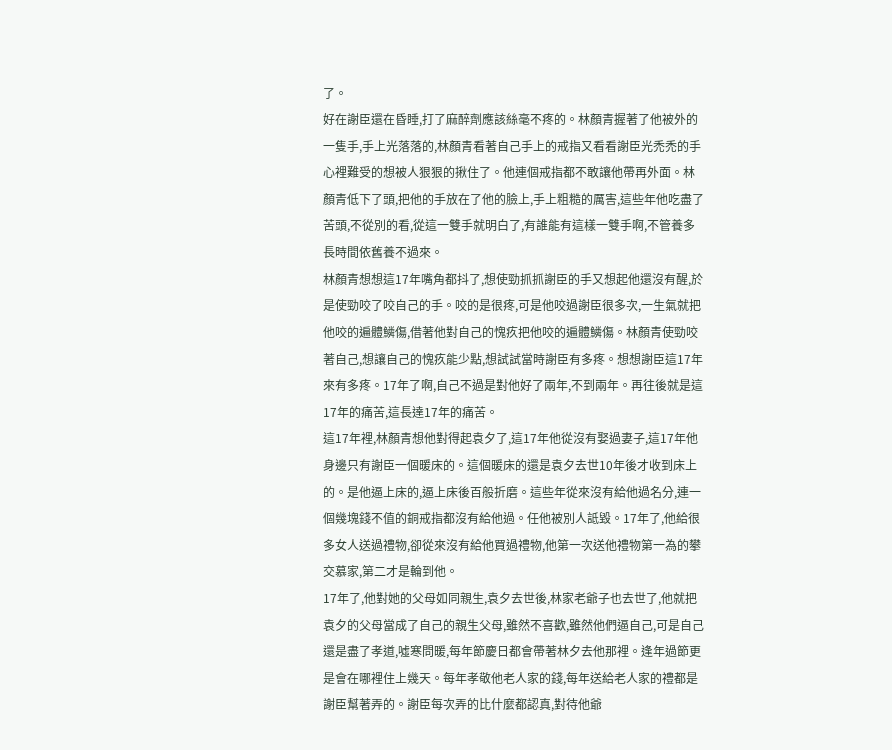了。
好在謝臣還在昏睡,打了麻醉劑應該絲毫不疼的。林顏青握著了他被外的一隻手,手上光落落的,林顏青看著自己手上的戒指又看看謝臣光禿禿的手心裡難受的想被人狠狠的揪住了。他連個戒指都不敢讓他帶再外面。林顏青低下了頭,把他的手放在了他的臉上,手上粗糙的厲害,這些年他吃盡了苦頭,不從別的看,從這一雙手就明白了,有誰能有這樣一雙手啊,不管養多長時間依舊養不過來。
林顏青想想這17年嘴角都抖了,想使勁抓抓謝臣的手又想起他還沒有醒,於是使勁咬了咬自己的手。咬的是很疼,可是他咬過謝臣很多次,一生氣就把他咬的遍體鱗傷,借著他對自己的愧疚把他咬的遍體鱗傷。林顏青使勁咬著自己,想讓自己的愧疚能少點,想試試當時謝臣有多疼。想想謝臣這17年來有多疼。17年了啊,自己不過是對他好了兩年,不到兩年。再往後就是這17年的痛苦,這長達17年的痛苦。
這17年裡,林顏青想他對得起袁夕了,這17年他從沒有娶過妻子,這17年他身邊只有謝臣一個暖床的。這個暖床的還是袁夕去世10年後才收到床上的。是他逼上床的,逼上床後百般折磨。這些年從來沒有給他過名分,連一個幾塊錢不值的銅戒指都沒有給他過。任他被別人詆毀。17年了,他給很多女人送過禮物,卻從來沒有給他買過禮物,他第一次送他禮物第一為的攀交慕家,第二才是輪到他。
17年了,他對她的父母如同親生,袁夕去世後,林家老爺子也去世了,他就把袁夕的父母當成了自己的親生父母,雖然不喜歡,雖然他們逼自己,可是自己還是盡了孝道,噓寒問暖,每年節慶日都會帶著林夕去他那裡。逢年過節更是會在哪裡住上幾天。每年孝敬他老人家的錢,每年送給老人家的禮都是謝臣幫著弄的。謝臣每次弄的比什麼都認真,對待他爺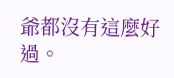爺都沒有這麼好過。